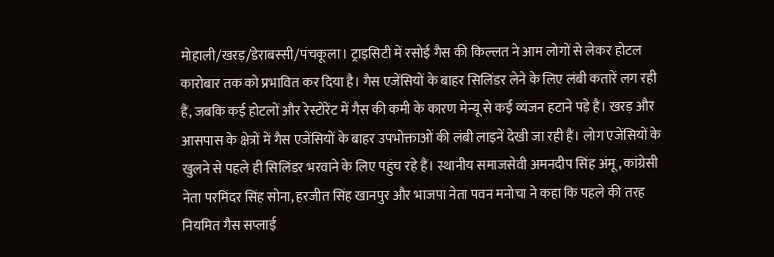मोहाली/खरड़/डेराबस्सी/पंचकूला। ट्राइसिटी में रसोई गैस की किल्लत ने आम लोगों से लेकर होटल कारोबार तक को प्रभावित कर दिया है। गैस एजेंसियों के बाहर सिलिंडर लेने के लिए लंबी कतारें लग रही हैं, जबकि कई होटलों और रेस्टोरेंट में गैस की कमी के कारण मेन्यू से कई व्यंजन हटाने पड़े हैं। खरड़ और आसपास के क्षेत्रों में गैस एजेंसियों के बाहर उपभोक्ताओं की लंबी लाइनें देखी जा रही हैं। लोग एजेंसियों के खुलने से पहले ही सिलिंडर भरवाने के लिए पहुंच रहे हैं। स्थानीय समाजसेवी अमनदीप सिंह अंमू, कांग्रेसी नेता परमिंदर सिंह सोना, हरजीत सिंह खानपुर और भाजपा नेता पवन मनोचा ने कहा कि पहले की तरह नियमित गैस सप्लाई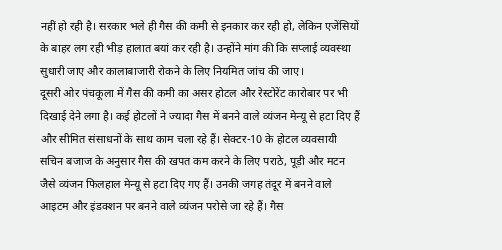नहीं हो रही है। सरकार भले ही गैस की कमी से इनकार कर रही हो, लेकिन एजेंसियों के बाहर लग रही भीड़ हालात बयां कर रही है। उन्होंने मांग की कि सप्लाई व्यवस्था सुधारी जाए और कालाबाजारी रोकने के लिए नियमित जांच की जाए।
दूसरी ओर पंचकूला में गैस की कमी का असर होटल और रेस्टोरेंट कारोबार पर भी दिखाई देने लगा है। कई होटलों ने ज्यादा गैस में बनने वाले व्यंजन मेन्यू से हटा दिए हैं और सीमित संसाधनों के साथ काम चला रहे हैं। सेक्टर-10 के होटल व्यवसायी सचिन बजाज के अनुसार गैस की खपत कम करने के लिए पराठे, पूड़ी और मटन जैसे व्यंजन फिलहाल मेन्यू से हटा दिए गए हैं। उनकी जगह तंदूर में बनने वाले आइटम और इंडक्शन पर बनने वाले व्यंजन परोसे जा रहे हैं। गैस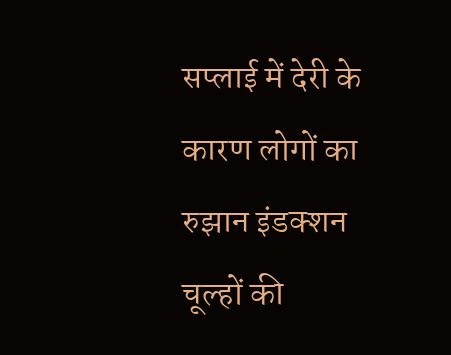सप्लाई में देरी के कारण लोगों का रुझान इंडक्शन चूल्हों की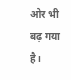ओर भी बढ़ गया है।